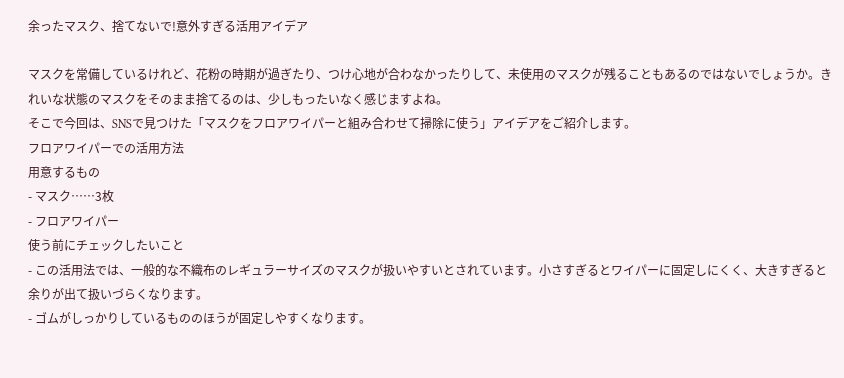余ったマスク、捨てないで!意外すぎる活用アイデア

マスクを常備しているけれど、花粉の時期が過ぎたり、つけ心地が合わなかったりして、未使用のマスクが残ることもあるのではないでしょうか。きれいな状態のマスクをそのまま捨てるのは、少しもったいなく感じますよね。
そこで今回は、SNSで見つけた「マスクをフロアワイパーと組み合わせて掃除に使う」アイデアをご紹介します。
フロアワイパーでの活用方法
用意するもの
- マスク……3枚
- フロアワイパー
使う前にチェックしたいこと
- この活用法では、一般的な不織布のレギュラーサイズのマスクが扱いやすいとされています。小さすぎるとワイパーに固定しにくく、大きすぎると余りが出て扱いづらくなります。
- ゴムがしっかりしているもののほうが固定しやすくなります。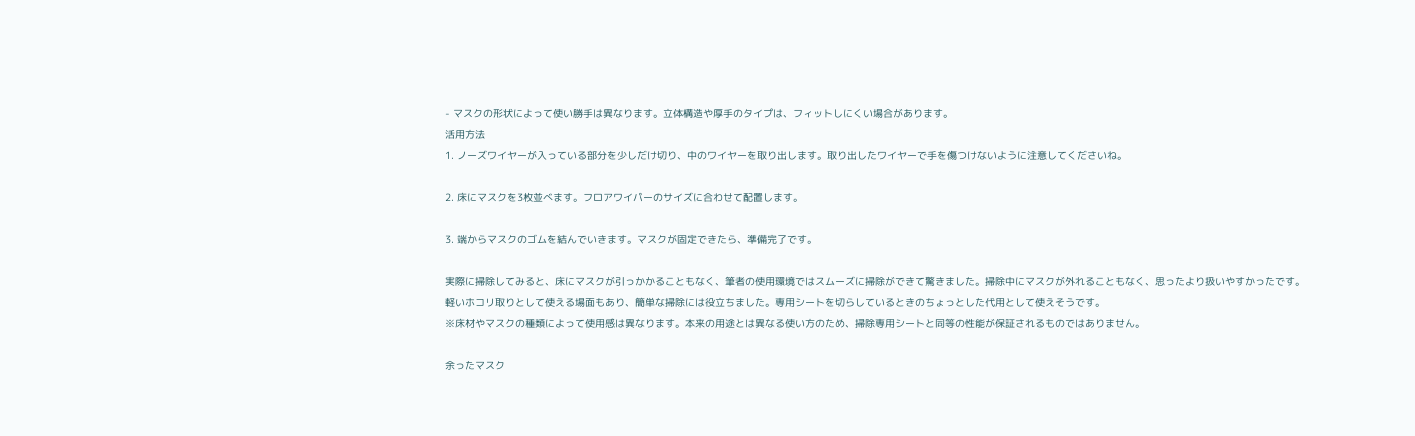- マスクの形状によって使い勝手は異なります。立体構造や厚手のタイプは、フィットしにくい場合があります。
活用方法
1. ノーズワイヤーが入っている部分を少しだけ切り、中のワイヤーを取り出します。取り出したワイヤーで手を傷つけないように注意してくださいね。

2. 床にマスクを3枚並べます。フロアワイパーのサイズに合わせて配置します。

3. 端からマスクのゴムを結んでいきます。マスクが固定できたら、準備完了です。

実際に掃除してみると、床にマスクが引っかかることもなく、筆者の使用環境ではスムーズに掃除ができて驚きました。掃除中にマスクが外れることもなく、思ったより扱いやすかったです。
軽いホコリ取りとして使える場面もあり、簡単な掃除には役立ちました。専用シートを切らしているときのちょっとした代用として使えそうです。
※床材やマスクの種類によって使用感は異なります。本来の用途とは異なる使い方のため、掃除専用シートと同等の性能が保証されるものではありません。

余ったマスク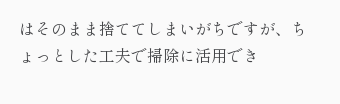はそのまま捨ててしまいがちですが、ちょっとした工夫で掃除に活用でき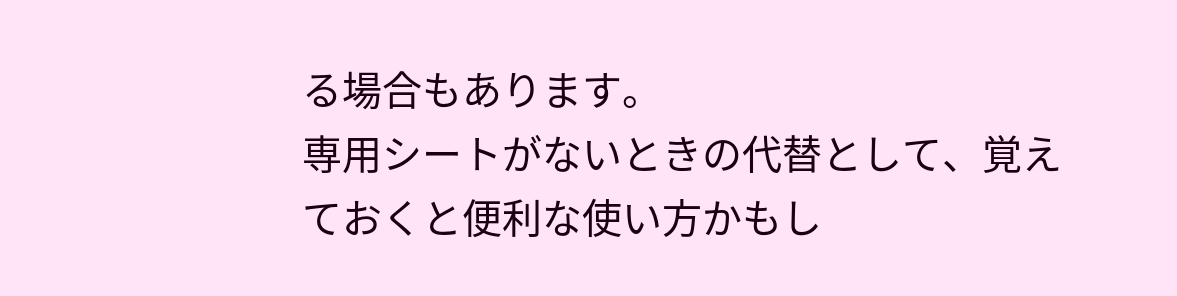る場合もあります。
専用シートがないときの代替として、覚えておくと便利な使い方かもし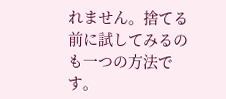れません。捨てる前に試してみるのも一つの方法です。